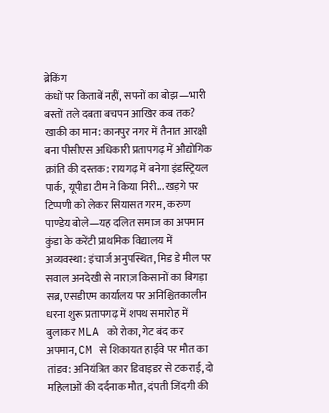ब्रेकिंग
कंधों पर किताबें नहीं, सपनों का बोझ—भारी बस्तों तले दबता बचपन आखिर कब तक? खाकी का मान: कानपुर नगर में तैनात आरक्षी बना पीसीएस अधिकारी प्रतापगढ़ में औद्योगिक क्रांति की दस्तक: रायगढ़ में बनेगा इंडस्ट्रियल पार्क, यूपीडा टीम ने किया निरी... खड़गे पर टिप्पणी को लेकर सियासत गरम, करुण पाण्डेय बोले—यह दलित समाज का अपमान कुंडा के करेंटी प्राथमिक विद्यालय में अव्यवस्था: इंचार्ज अनुपस्थित, मिड डे मील पर सवाल अनदेखी से नाराज़ किसानों का बिगड़ा सब्र, एसडीएम कार्यालय पर अनिश्चितकालीन धरना शुरू प्रतापगढ़ में शपथ समारोह में बुलाकर MLA को रोका, गेट बंद कर अपमान, CM से शिकायत हाईवे पर मौत का तांडव: अनियंत्रित कार डिवाइडर से टकराई, दो महिलाओं की दर्दनाक मौत, दंपती जिंदगी की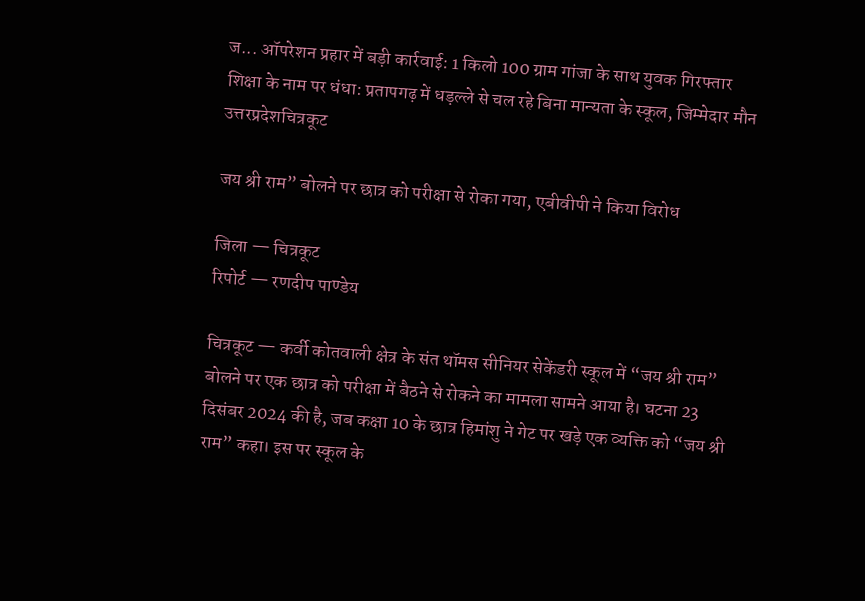ज... ऑपरेशन प्रहार में बड़ी कार्रवाई: 1 किलो 100 ग्राम गांजा के साथ युवक गिरफ्तार शिक्षा के नाम पर धंधा: प्रतापगढ़ में धड़ल्ले से चल रहे बिना मान्यता के स्कूल, जिम्मेदार मौन
उत्तरप्रदेशचित्रकूट

जय श्री राम” बोलने पर छात्र को परीक्षा से रोका गया, एबीवीपी ने किया विरोध

जिला — चित्रकूट
रिपोर्ट — रणदीप पाण्डेय

चित्रकूट — कर्वी कोतवाली क्षेत्र के संत थॉमस सीनियर सेकेंडरी स्कूल में “जय श्री राम” बोलने पर एक छात्र को परीक्षा में बैठने से रोकने का मामला सामने आया है। घटना 23 दिसंबर 2024 की है, जब कक्षा 10 के छात्र हिमांशु ने गेट पर खड़े एक व्यक्ति को “जय श्री राम” कहा। इस पर स्कूल के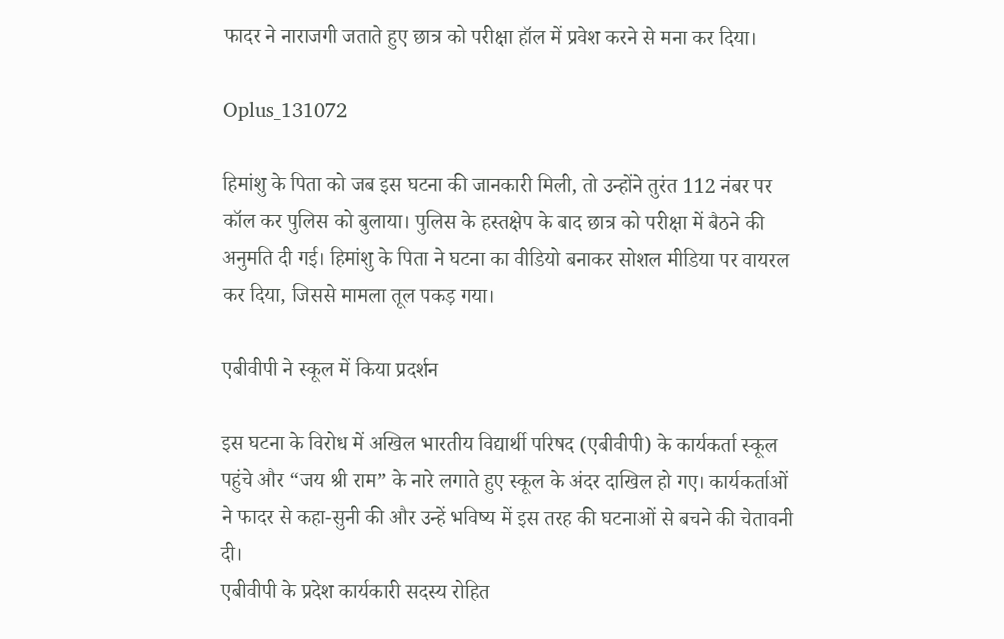फादर ने नाराजगी जताते हुए छात्र को परीक्षा हॉल में प्रवेश करने से मना कर दिया।

Oplus_131072

हिमांशु के पिता को जब इस घटना की जानकारी मिली, तो उन्होंने तुरंत 112 नंबर पर कॉल कर पुलिस को बुलाया। पुलिस के हस्तक्षेप के बाद छात्र को परीक्षा में बैठने की अनुमति दी गई। हिमांशु के पिता ने घटना का वीडियो बनाकर सोशल मीडिया पर वायरल कर दिया, जिससे मामला तूल पकड़ गया।

एबीवीपी ने स्कूल में किया प्रदर्शन

इस घटना के विरोध में अखिल भारतीय विद्यार्थी परिषद (एबीवीपी) के कार्यकर्ता स्कूल पहुंचे और “जय श्री राम” के नारे लगाते हुए स्कूल के अंदर दाखिल हो गए। कार्यकर्ताओं ने फादर से कहा-सुनी की और उन्हें भविष्य में इस तरह की घटनाओं से बचने की चेतावनी दी।
एबीवीपी के प्रदेश कार्यकारी सदस्य रोहित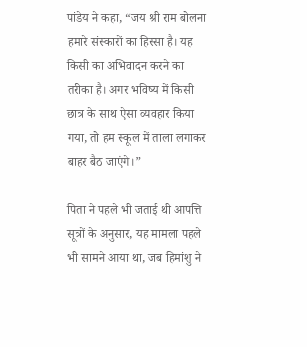पांडेय ने कहा, “जय श्री राम बोलना हमारे संस्कारों का हिस्सा है। यह किसी का अभिवादन करने का तरीका है। अगर भविष्य में किसी छात्र के साथ ऐसा व्यवहार किया गया, तो हम स्कूल में ताला लगाकर बाहर बैठ जाएंगे।”

पिता ने पहले भी जताई थी आपत्ति
सूत्रों के अनुसार, यह मामला पहले भी सामने आया था, जब हिमांशु ने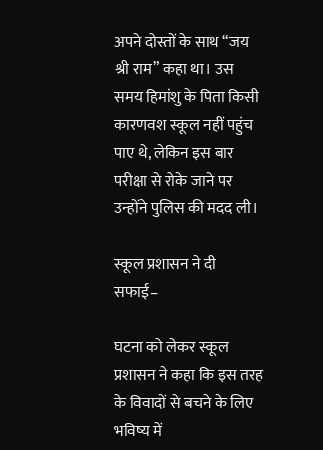अपने दोस्तों के साथ “जय श्री राम” कहा था। उस समय हिमांशु के पिता किसी कारणवश स्कूल नहीं पहुंच पाए थे, लेकिन इस बार परीक्षा से रोके जाने पर उन्होंने पुलिस की मदद ली।

स्कूल प्रशासन ने दी सफाई–

घटना को लेकर स्कूल प्रशासन ने कहा कि इस तरह के विवादों से बचने के लिए भविष्य में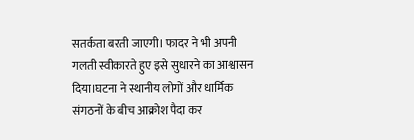सतर्कता बरती जाएगी। फादर ने भी अपनी गलती स्वीकारते हुए इसे सुधारने का आश्वासन दिया।घटना ने स्थानीय लोगों और धार्मिक संगठनों के बीच आक्रोश पैदा कर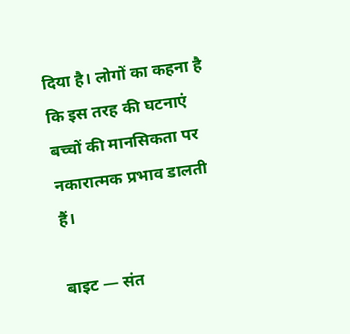दिया है। लोगों का कहना है कि इस तरह की घटनाएं बच्चों की मानसिकता पर नकारात्मक प्रभाव डालती हैं।

बाइट — संत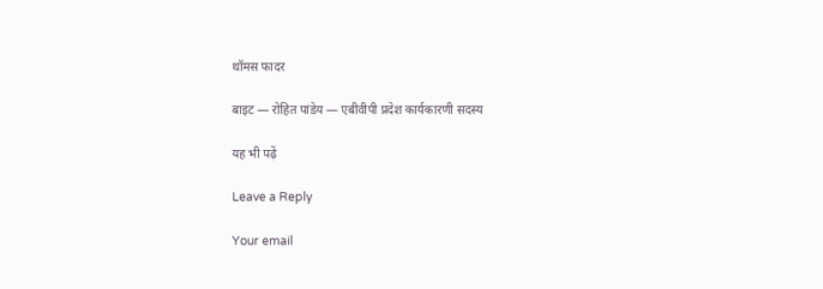थॉमस फादर

बाइट — रोहित पांडेय — एबीवीपी प्रदेश कार्यकारणी सदस्य

यह भी पढ़ें

Leave a Reply

Your email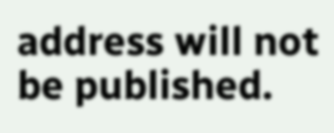address will not be published.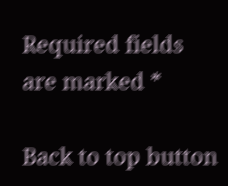Required fields are marked *

Back to top button